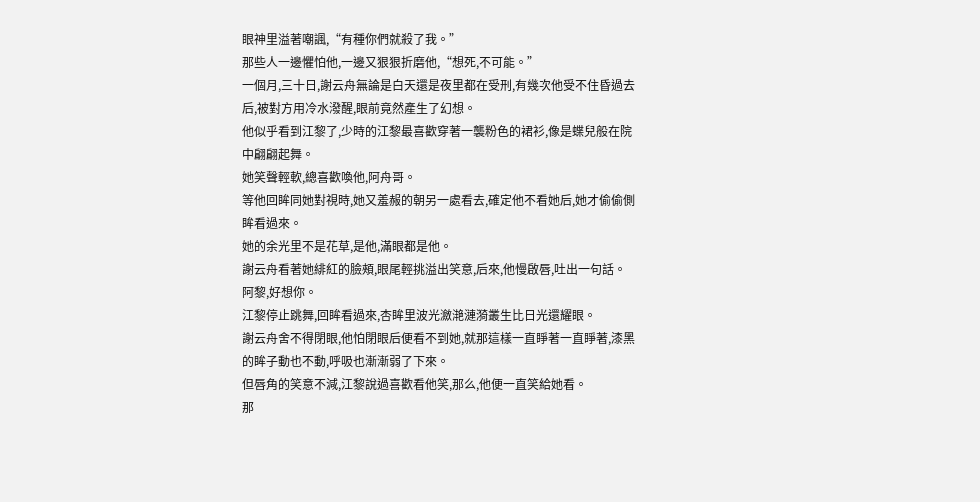眼神里溢著嘲諷,“有種你們就殺了我。”
那些人一邊懼怕他,一邊又狠狠折磨他,“想死,不可能。”
一個月,三十日,謝云舟無論是白天還是夜里都在受刑,有幾次他受不住昏過去后,被對方用冷水潑醒,眼前竟然產生了幻想。
他似乎看到江黎了,少時的江黎最喜歡穿著一襲粉色的裙衫,像是蝶兒般在院中翩翩起舞。
她笑聲輕軟,總喜歡喚他,阿舟哥。
等他回眸同她對視時,她又羞赧的朝另一處看去,確定他不看她后,她才偷偷側眸看過來。
她的余光里不是花草,是他,滿眼都是他。
謝云舟看著她緋紅的臉頰,眼尾輕挑溢出笑意,后來,他慢啟唇,吐出一句話。
阿黎,好想你。
江黎停止跳舞,回眸看過來,杏眸里波光瀲滟漣漪叢生比日光還耀眼。
謝云舟舍不得閉眼,他怕閉眼后便看不到她,就那這樣一直睜著一直睜著,漆黑的眸子動也不動,呼吸也漸漸弱了下來。
但唇角的笑意不減,江黎說過喜歡看他笑,那么,他便一直笑給她看。
那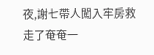夜,謝七帶人闖入牢房救走了奄奄一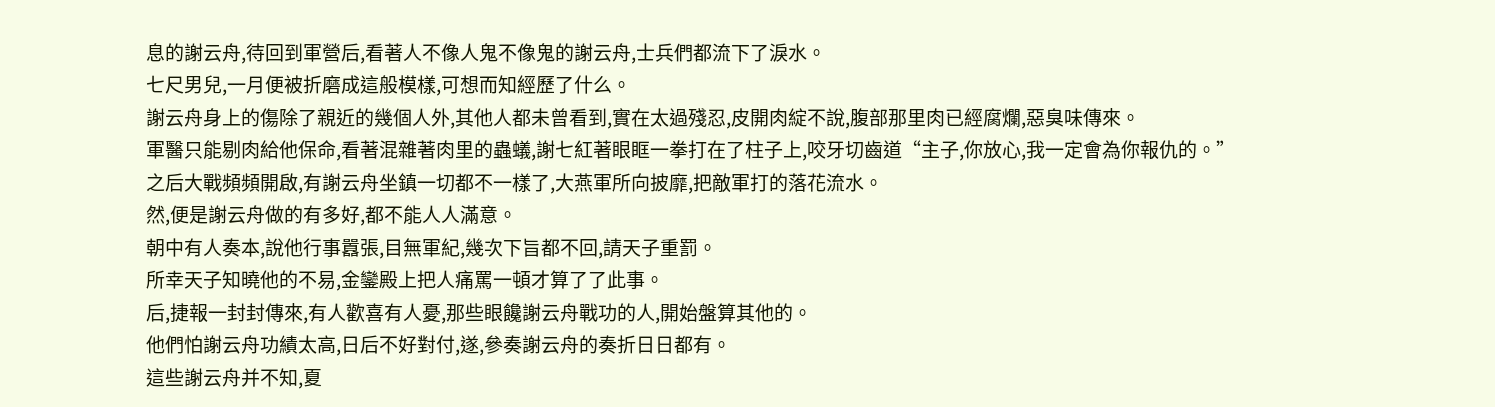息的謝云舟,待回到軍營后,看著人不像人鬼不像鬼的謝云舟,士兵們都流下了淚水。
七尺男兒,一月便被折磨成這般模樣,可想而知經歷了什么。
謝云舟身上的傷除了親近的幾個人外,其他人都未曾看到,實在太過殘忍,皮開肉綻不說,腹部那里肉已經腐爛,惡臭味傳來。
軍醫只能剔肉給他保命,看著混雜著肉里的蟲蟻,謝七紅著眼眶一拳打在了柱子上,咬牙切齒道“主子,你放心,我一定會為你報仇的。”
之后大戰頻頻開啟,有謝云舟坐鎮一切都不一樣了,大燕軍所向披靡,把敵軍打的落花流水。
然,便是謝云舟做的有多好,都不能人人滿意。
朝中有人奏本,說他行事囂張,目無軍紀,幾次下旨都不回,請天子重罰。
所幸天子知曉他的不易,金鑾殿上把人痛罵一頓才算了了此事。
后,捷報一封封傳來,有人歡喜有人憂,那些眼饞謝云舟戰功的人,開始盤算其他的。
他們怕謝云舟功績太高,日后不好對付,遂,參奏謝云舟的奏折日日都有。
這些謝云舟并不知,夏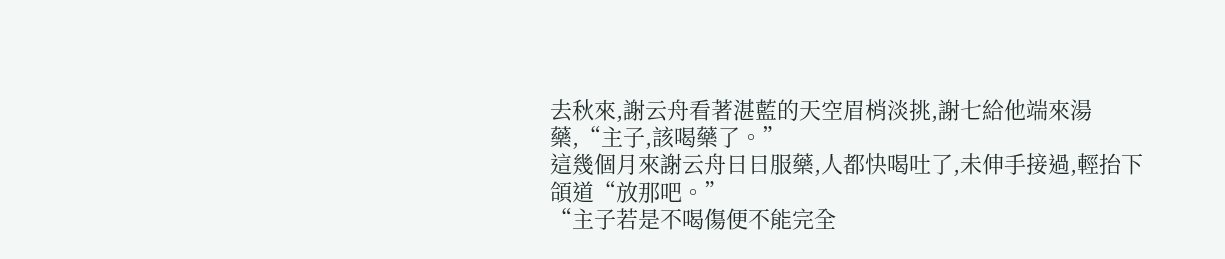去秋來,謝云舟看著湛藍的天空眉梢淡挑,謝七給他端來湯藥,“主子,該喝藥了。”
這幾個月來謝云舟日日服藥,人都快喝吐了,未伸手接過,輕抬下頜道“放那吧。”
“主子若是不喝傷便不能完全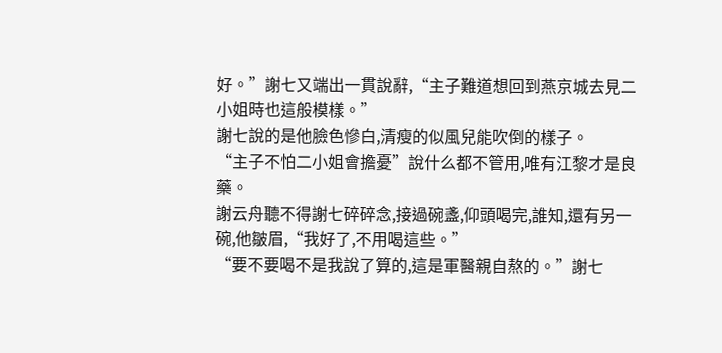好。”謝七又端出一貫說辭,“主子難道想回到燕京城去見二小姐時也這般模樣。”
謝七說的是他臉色慘白,清瘦的似風兒能吹倒的樣子。
“主子不怕二小姐會擔憂”說什么都不管用,唯有江黎才是良藥。
謝云舟聽不得謝七碎碎念,接過碗盞,仰頭喝完,誰知,還有另一碗,他皺眉,“我好了,不用喝這些。”
“要不要喝不是我說了算的,這是軍醫親自熬的。”謝七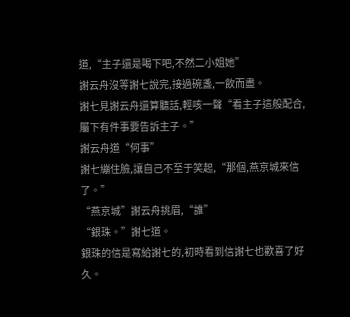道,“主子還是喝下吧,不然二小姐她”
謝云舟沒等謝七說完,接過碗盞,一飲而盡。
謝七見謝云舟還算聽話,輕咳一聲“看主子這般配合,屬下有件事要告訴主子。”
謝云舟道“何事”
謝七繃住臉,讓自己不至于笑起,“那個,燕京城來信了。”
“燕京城”謝云舟挑眉,“誰”
“銀珠。”謝七道。
銀珠的信是寫給謝七的,初時看到信謝七也歡喜了好久。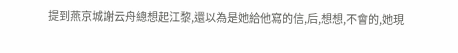提到燕京城謝云舟總想起江黎,還以為是她給他寫的信,后,想想,不會的,她現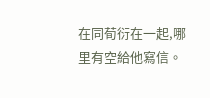在同荀衍在一起,哪里有空給他寫信。